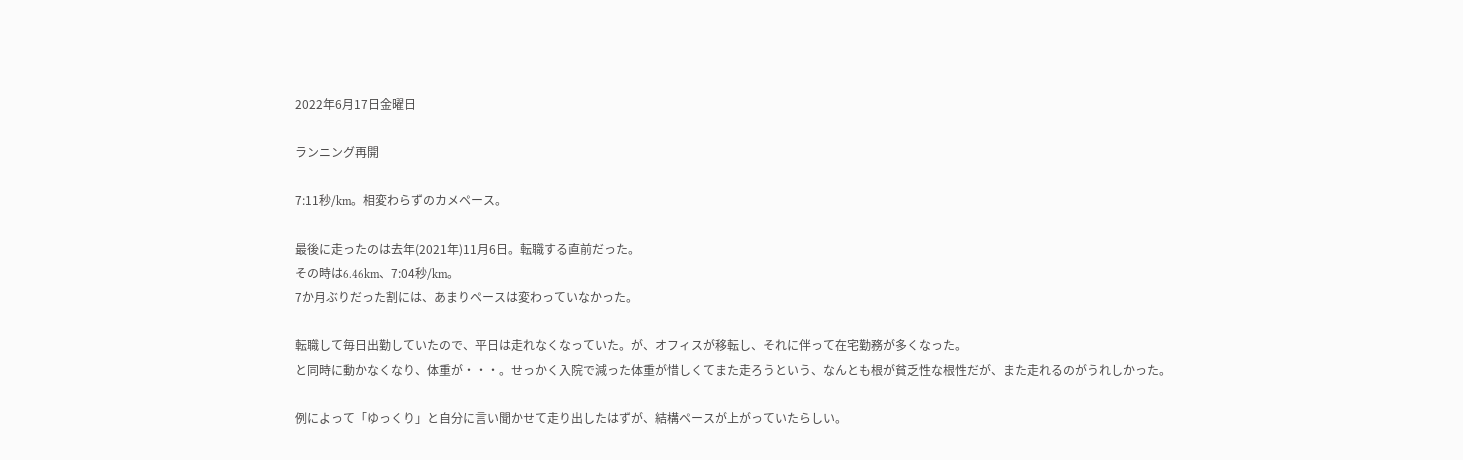2022年6月17日金曜日

ランニング再開

7:11秒/km。相変わらずのカメペース。

最後に走ったのは去年(2021年)11月6日。転職する直前だった。
その時は6.46km、7:04秒/km。
7か月ぶりだった割には、あまりペースは変わっていなかった。

転職して毎日出勤していたので、平日は走れなくなっていた。が、オフィスが移転し、それに伴って在宅勤務が多くなった。
と同時に動かなくなり、体重が・・・。せっかく入院で減った体重が惜しくてまた走ろうという、なんとも根が貧乏性な根性だが、また走れるのがうれしかった。

例によって「ゆっくり」と自分に言い聞かせて走り出したはずが、結構ペースが上がっていたらしい。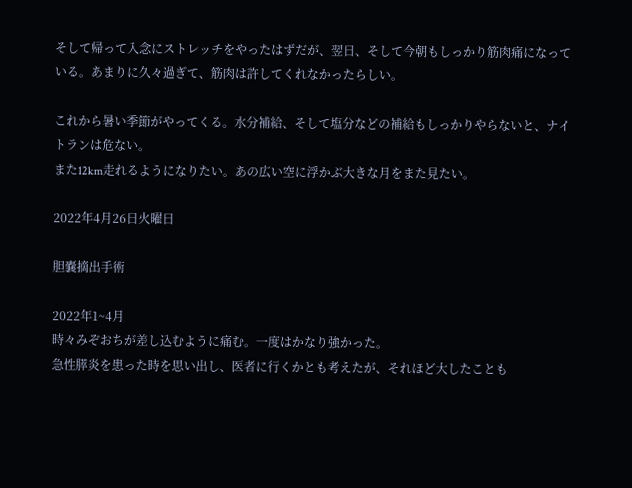そして帰って入念にストレッチをやったはずだが、翌日、そして今朝もしっかり筋肉痛になっている。あまりに久々過ぎて、筋肉は許してくれなかったらしい。

これから暑い季節がやってくる。水分補給、そして塩分などの補給もしっかりやらないと、ナイトランは危ない。
また12km走れるようになりたい。あの広い空に浮かぶ大きな月をまた見たい。

2022年4月26日火曜日

胆嚢摘出手術

2022年1~4月
時々みぞおちが差し込むように痛む。一度はかなり強かった。
急性膵炎を患った時を思い出し、医者に行くかとも考えたが、それほど大したことも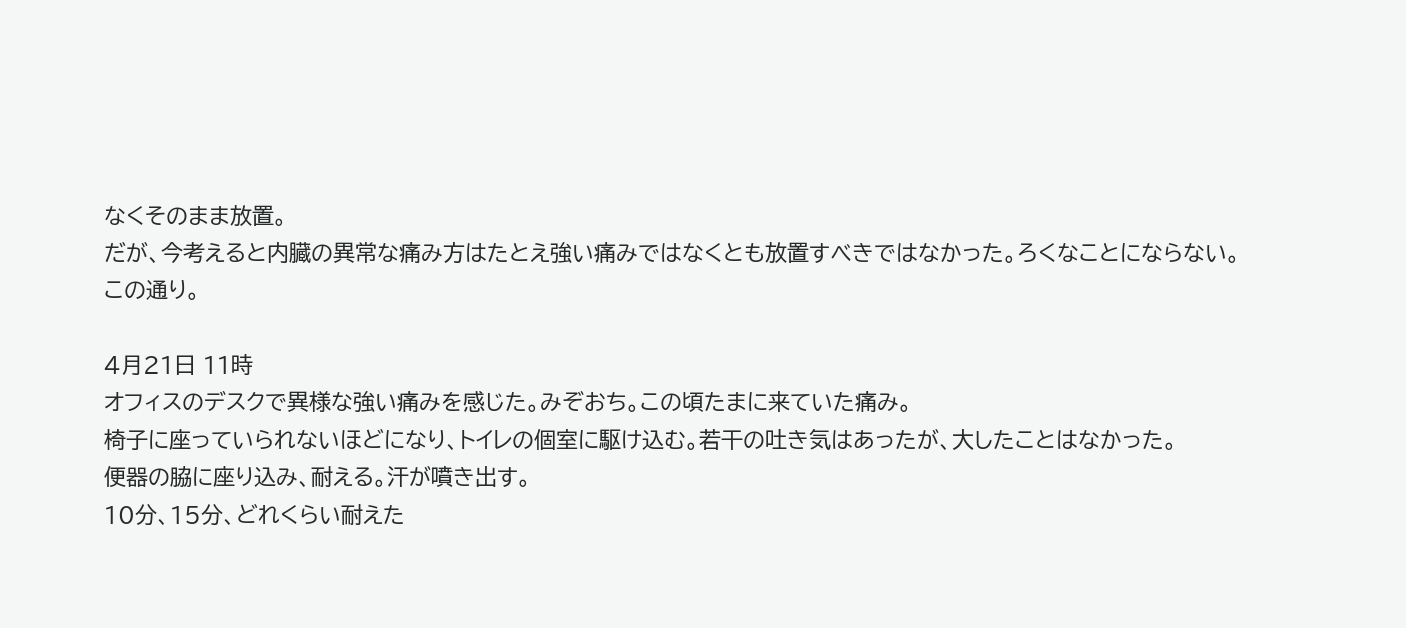なくそのまま放置。
だが、今考えると内臓の異常な痛み方はたとえ強い痛みではなくとも放置すべきではなかった。ろくなことにならない。
この通り。

4月21日 11時
オフィスのデスクで異様な強い痛みを感じた。みぞおち。この頃たまに来ていた痛み。
椅子に座っていられないほどになり、トイレの個室に駆け込む。若干の吐き気はあったが、大したことはなかった。
便器の脇に座り込み、耐える。汗が噴き出す。
10分、15分、どれくらい耐えた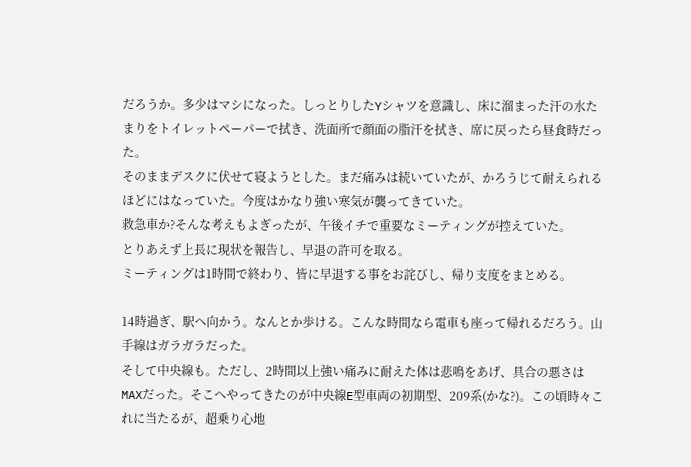だろうか。多少はマシになった。しっとりしたYシャツを意識し、床に溜まった汗の水たまりをトイレットペーパーで拭き、洗面所で顔面の脂汗を拭き、席に戻ったら昼食時だった。
そのままデスクに伏せて寝ようとした。まだ痛みは続いていたが、かろうじて耐えられるほどにはなっていた。今度はかなり強い寒気が襲ってきていた。
救急車か?そんな考えもよぎったが、午後イチで重要なミーティングが控えていた。
とりあえず上長に現状を報告し、早退の許可を取る。
ミーティングは1時間で終わり、皆に早退する事をお詫びし、帰り支度をまとめる。

14時過ぎ、駅へ向かう。なんとか歩ける。こんな時間なら電車も座って帰れるだろう。山手線はガラガラだった。
そして中央線も。ただし、2時間以上強い痛みに耐えた体は悲鳴をあげ、具合の悪さはMAXだった。そこへやってきたのが中央線E型車両の初期型、209系(かな?)。この頃時々これに当たるが、超乗り心地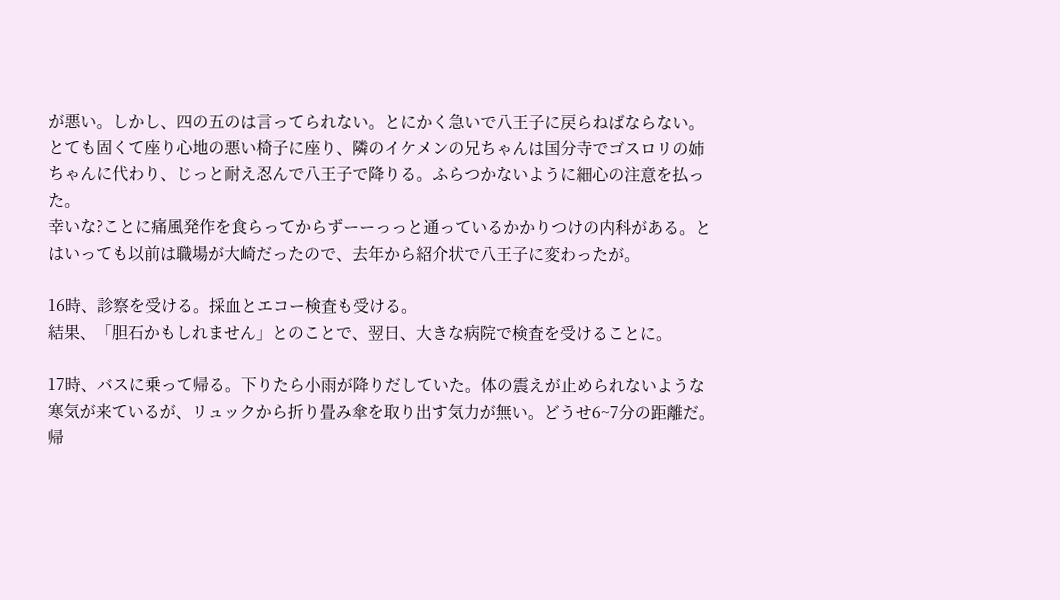が悪い。しかし、四の五のは言ってられない。とにかく急いで八王子に戻らねばならない。
とても固くて座り心地の悪い椅子に座り、隣のイケメンの兄ちゃんは国分寺でゴスロリの姉ちゃんに代わり、じっと耐え忍んで八王子で降りる。ふらつかないように細心の注意を払った。
幸いな?ことに痛風発作を食らってからずーーっっと通っているかかりつけの内科がある。とはいっても以前は職場が大崎だったので、去年から紹介状で八王子に変わったが。

16時、診察を受ける。採血とエコー検査も受ける。
結果、「胆石かもしれません」とのことで、翌日、大きな病院で検査を受けることに。

17時、バスに乗って帰る。下りたら小雨が降りだしていた。体の震えが止められないような寒気が来ているが、リュックから折り畳み傘を取り出す気力が無い。どうせ6~7分の距離だ。
帰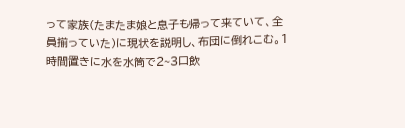って家族(たまたま娘と息子も帰って来ていて、全員揃っていた)に現状を説明し、布団に倒れこむ。1時間置きに水を水筒で2~3口飲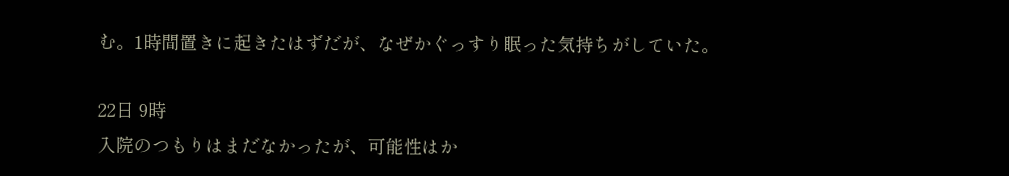む。1時間置きに起きたはずだが、なぜかぐっすり眠った気持ちがしていた。

22日 9時
入院のつもりはまだなかったが、可能性はか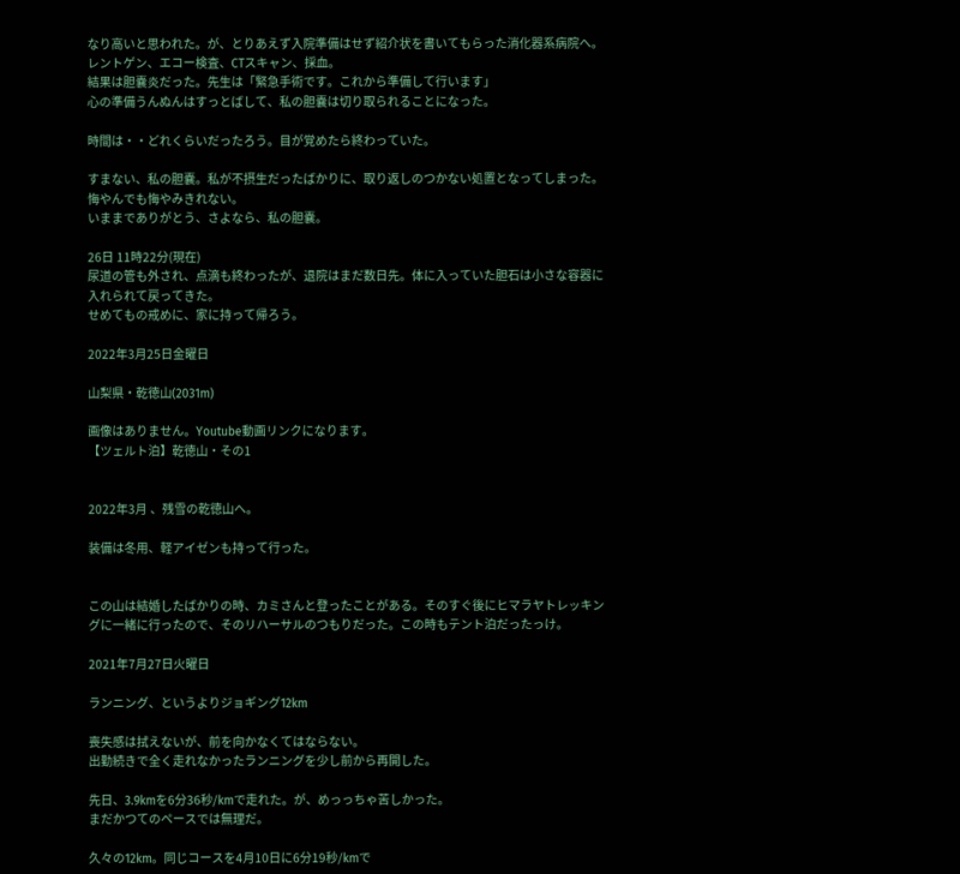なり高いと思われた。が、とりあえず入院準備はせず紹介状を書いてもらった消化器系病院へ。
レントゲン、エコー検査、CTスキャン、採血。
結果は胆嚢炎だった。先生は「緊急手術です。これから準備して行います」
心の準備うんぬんはすっとばして、私の胆嚢は切り取られることになった。

時間は・・どれくらいだったろう。目が覚めたら終わっていた。

すまない、私の胆嚢。私が不摂生だったばかりに、取り返しのつかない処置となってしまった。悔やんでも悔やみきれない。
いままでありがとう、さよなら、私の胆嚢。

26日 11時22分(現在)
尿道の管も外され、点滴も終わったが、退院はまだ数日先。体に入っていた胆石は小さな容器に入れられて戻ってきた。
せめてもの戒めに、家に持って帰ろう。

2022年3月25日金曜日

山梨県・乾徳山(2031m)

画像はありません。Youtube動画リンクになります。
【ツェルト泊】乾徳山・その1


2022年3月 、残雪の乾徳山へ。

装備は冬用、軽アイゼンも持って行った。


この山は結婚したばかりの時、カミさんと登ったことがある。そのすぐ後にヒマラヤトレッキングに一緒に行ったので、そのリハーサルのつもりだった。この時もテント泊だったっけ。

2021年7月27日火曜日

ランニング、というよりジョギング12km

喪失感は拭えないが、前を向かなくてはならない。
出勤続きで全く走れなかったランニングを少し前から再開した。

先日、3.9kmを6分36秒/kmで走れた。が、めっっちゃ苦しかった。
まだかつてのペースでは無理だ。

久々の12km。同じコースを4月10日に6分19秒/kmで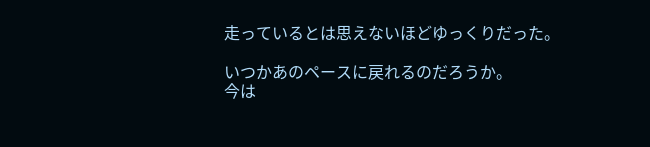走っているとは思えないほどゆっくりだった。

いつかあのペースに戻れるのだろうか。
今は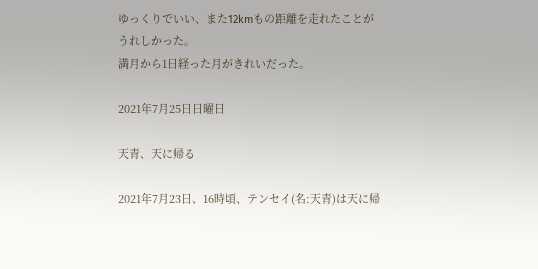ゆっくりでいい、また12kmもの距離を走れたことがうれしかった。
満月から1日経った月がきれいだった。

2021年7月25日日曜日

天青、天に帰る

2021年7月23日、16時頃、テンセイ(名:天青)は天に帰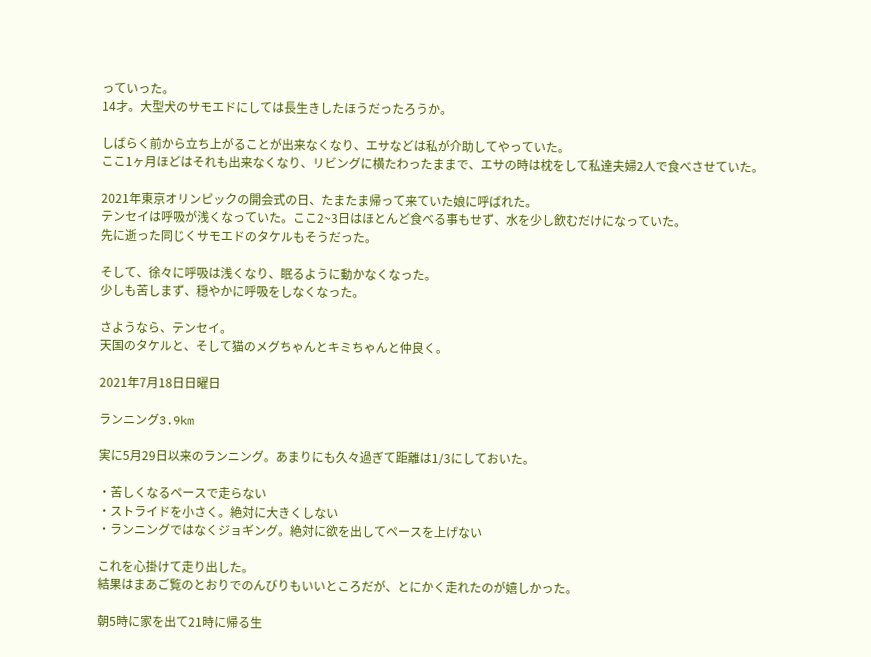っていった。
14才。大型犬のサモエドにしては長生きしたほうだったろうか。

しばらく前から立ち上がることが出来なくなり、エサなどは私が介助してやっていた。
ここ1ヶ月ほどはそれも出来なくなり、リビングに横たわったままで、エサの時は枕をして私達夫婦2人で食べさせていた。

2021年東京オリンピックの開会式の日、たまたま帰って来ていた娘に呼ばれた。
テンセイは呼吸が浅くなっていた。ここ2~3日はほとんど食べる事もせず、水を少し飲むだけになっていた。
先に逝った同じくサモエドのタケルもそうだった。

そして、徐々に呼吸は浅くなり、眠るように動かなくなった。
少しも苦しまず、穏やかに呼吸をしなくなった。

さようなら、テンセイ。
天国のタケルと、そして猫のメグちゃんとキミちゃんと仲良く。

2021年7月18日日曜日

ランニング3.9km

実に5月29日以来のランニング。あまりにも久々過ぎて距離は1/3にしておいた。

・苦しくなるペースで走らない
・ストライドを小さく。絶対に大きくしない
・ランニングではなくジョギング。絶対に欲を出してペースを上げない

これを心掛けて走り出した。
結果はまあご覧のとおりでのんびりもいいところだが、とにかく走れたのが嬉しかった。

朝5時に家を出て21時に帰る生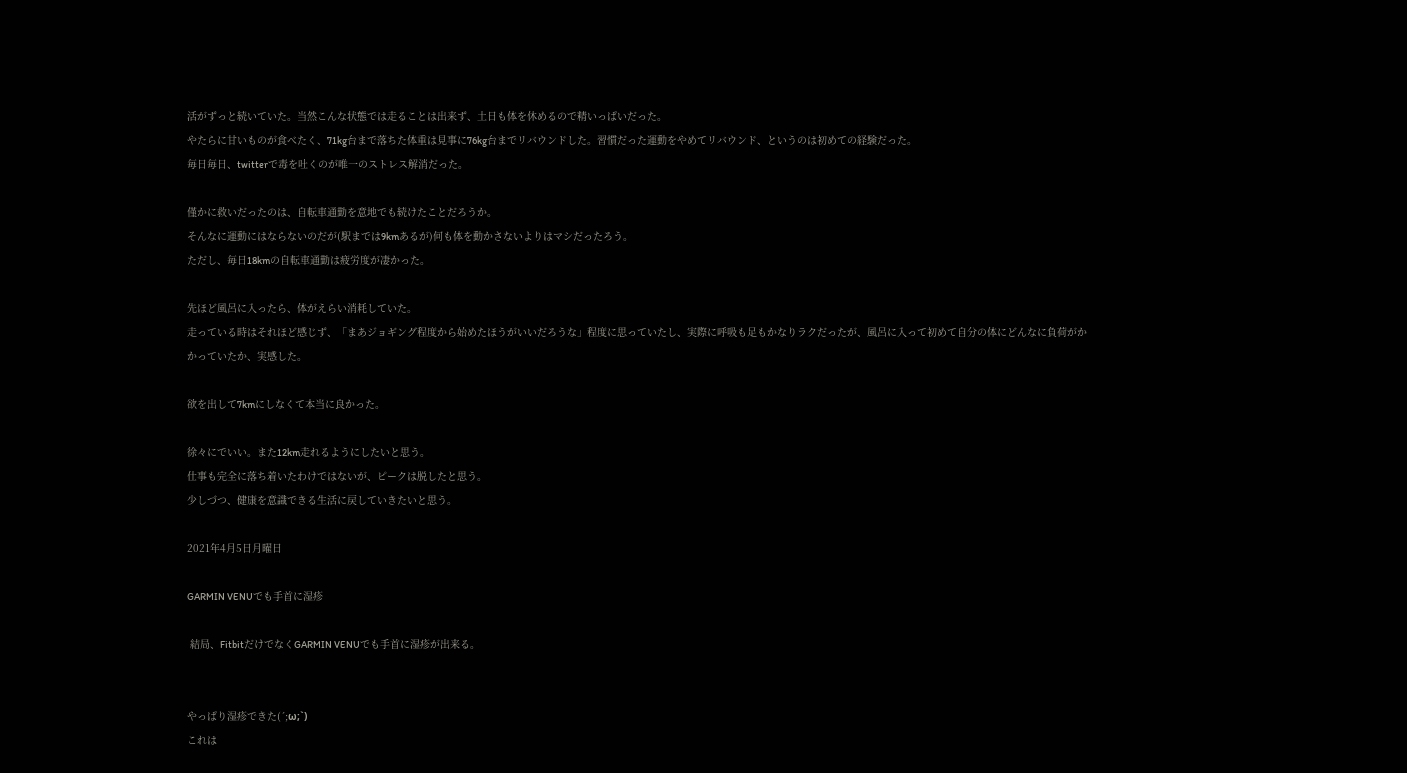活がずっと続いていた。当然こんな状態では走ることは出来ず、土日も体を休めるので精いっぱいだった。
やたらに甘いものが食べたく、71kg台まで落ちた体重は見事に76kg台までリバウンドした。習慣だった運動をやめてリバウンド、というのは初めての経験だった。
毎日毎日、twitterで毒を吐くのが唯一のストレス解消だった。

僅かに救いだったのは、自転車通勤を意地でも続けたことだろうか。
そんなに運動にはならないのだが(駅までは9kmあるが)何も体を動かさないよりはマシだったろう。
ただし、毎日18kmの自転車通勤は疲労度が凄かった。

先ほど風呂に入ったら、体がえらい消耗していた。
走っている時はそれほど感じず、「まあジョギング程度から始めたほうがいいだろうな」程度に思っていたし、実際に呼吸も足もかなりラクだったが、風呂に入って初めて自分の体にどんなに負荷がかかっていたか、実感した。

欲を出して7kmにしなくて本当に良かった。

徐々にでいい。また12km走れるようにしたいと思う。
仕事も完全に落ち着いたわけではないが、ピークは脱したと思う。
少しづつ、健康を意識できる生活に戻していきたいと思う。

2021年4月5日月曜日

GARMIN VENUでも手首に湿疹

 結局、FitbitだけでなくGARMIN VENUでも手首に湿疹が出来る。


やっぱり湿疹できた(´;ω;`)
これは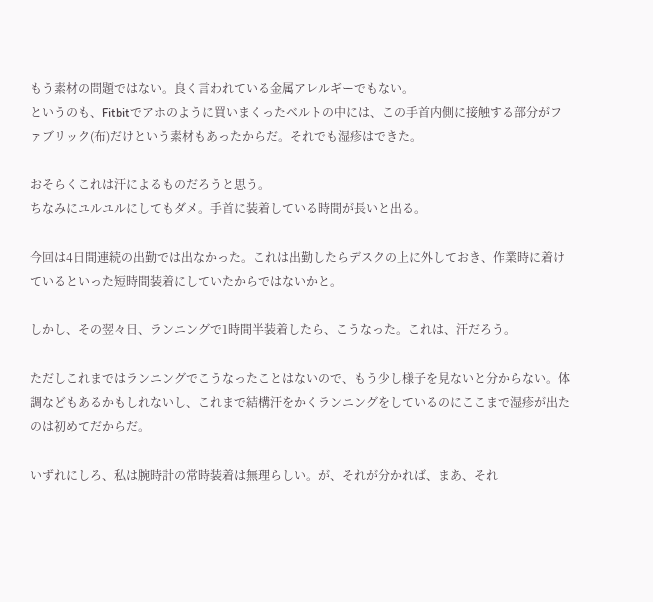もう素材の問題ではない。良く言われている金属アレルギーでもない。
というのも、Fitbitでアホのように買いまくったベルトの中には、この手首内側に接触する部分がファブリック(布)だけという素材もあったからだ。それでも湿疹はできた。

おそらくこれは汗によるものだろうと思う。
ちなみにユルユルにしてもダメ。手首に装着している時間が長いと出る。

今回は4日間連続の出勤では出なかった。これは出勤したらデスクの上に外しておき、作業時に着けているといった短時間装着にしていたからではないかと。

しかし、その翌々日、ランニングで1時間半装着したら、こうなった。これは、汗だろう。

ただしこれまではランニングでこうなったことはないので、もう少し様子を見ないと分からない。体調などもあるかもしれないし、これまで結構汗をかくランニングをしているのにここまで湿疹が出たのは初めてだからだ。

いずれにしろ、私は腕時計の常時装着は無理らしい。が、それが分かれば、まあ、それ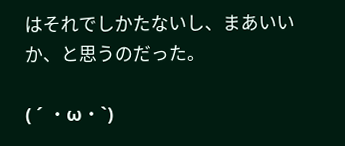はそれでしかたないし、まあいいか、と思うのだった。

( ´ ・ω・`)